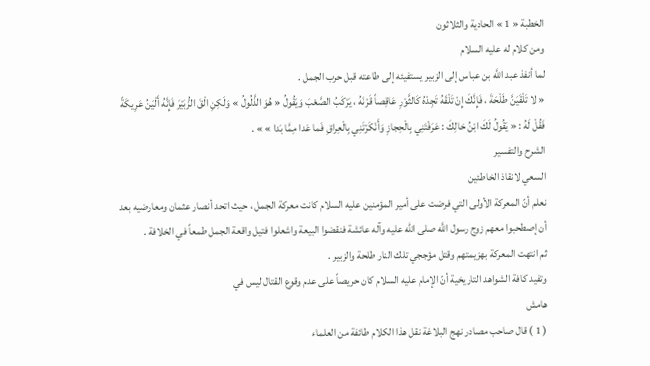الخطبة « 1 » الحادية والثلاثون
ومن كلام له عليه السلام
لما أنفذ عبد اللَّه بن عباس إلى الزبير يستفيئه إلى طاعته قبل حرب الجمل .
« لا تَلْقَيَنَّ طَلْحَةَ ، فَإِنَّكَ إِنْ تَلْقَهُ تَجِدْهُ كَالثَّوْرِ عَاقِصاً قَرْنَهُ ، يَرْكَبُ الصَّعْبَ وَيَقُولُ « هُوَ الذَّلُولُ » وَلَكِنِ الْقَ الزُّبَيْرَ فَإِنَّهُ أَلْيَنُ عَرِيكَةً فَقُلْ لَهُ : « يَقُولُ لَكَ ابْنُ خالِكَ : عَرَفْتَنِي بِالْحِجازِ وَأَنْكَرْتَنِي بِالْعِراقِ فَما عَدا مِمَّا بَدا » » .
الشرح والتفسير
السعي لانقاذ الخاطئين
نعلم أنّ المعركة الأولى التي فرضت على أمير المؤمنين عليه السلام كانت معركة الجمل ، حيث اتحد أنصار عثمان ومعارضيه بعد أن إصطحبوا معهم زوج رسول اللَّه صلى الله عليه وآله عائشة فنقضوا البيعة واشعلوا فتيل واقعة الجمل طمعاً في الخلافة .
ثم انتهت المعركة بهزيمتهم وقتل مؤججي تلك النار طلحة والزبير .
وتفيد كافة الشواهد التاريخية أنّ الإمام عليه السلام كان حريصاً على عدم وقوع القتال ليس في
هامش
( 1 ) قال صاحب مصادر نهج البلاغة نقل هذا الكلام طائفة من العلماء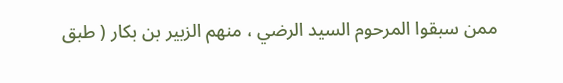ممن سبقوا المرحوم السيد الرضي ، منهم الزبير بن بكار ( طبق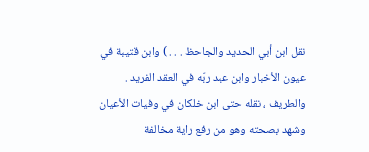نقل ابن أبي الحديد والجاحظ . . . ) وابن قتيبة في عيون الأخبار وابن عبد ربّه في العقد الفريد .
والطريف ، نقله حتى ابن خلكان في وفيات الأعيان وشهد بصحته وهو من رفع راية مخالفة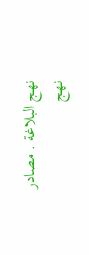نهج البلاغة . مصادر نهج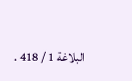البلاغة 1 / 418 .